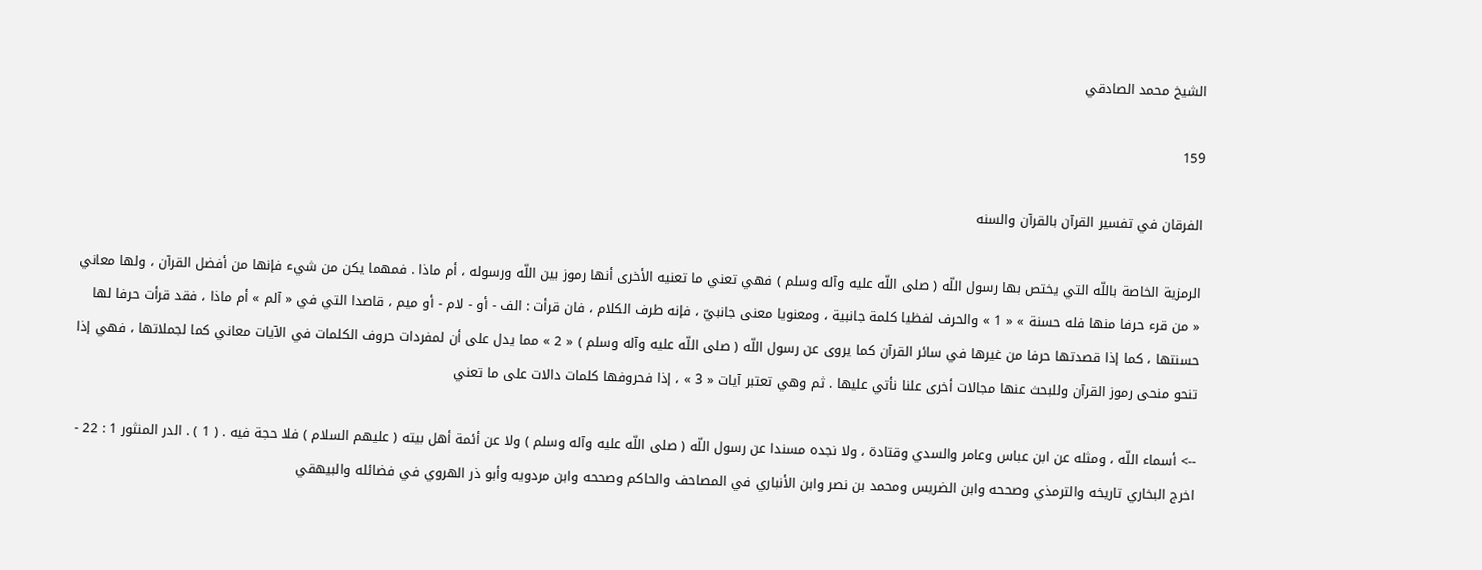الشيخ محمد الصادقي

159

الفرقان في تفسير القرآن بالقرآن والسنه

الرمزية الخاصة باللّه التي يختص بها رسول اللّه ( صلى اللّه عليه وآله وسلم ) فهي تعني ما تعنيه الأخرى أنها رموز بين اللّه ورسوله ، أم ماذا . فمهما يكن من شيء فإنها من أفضل القرآن ، ولها معاني « من قرء حرفا منها فله حسنة » « 1 » والحرف لفظيا كلمة جانبية ، ومعنويا معنى جانبيّ ، فإنه طرف الكلام ، فان قرأت : الف - أو - لام - أو ميم ، قاصدا التي في « آلم » أم ماذا ، فقد قرأت حرفا لها حسنتها ، كما إذا قصدتها حرفا من غيرها في سائر القرآن كما يروى عن رسول اللّه ( صلى اللّه عليه وآله وسلم ) « 2 » مما يدل على أن لمفردات حروف الكلمات في الآيات معاني كما لجملاتها ، فهي إذا تنحو منحى رموز القرآن وللبحث عنها مجالات أخرى علنا نأتي عليها . ثم وهي تعتبر آيات « 3 » ، إذا فحروفها كلمات دالات على ما تعني

--> أسماء اللّه ، ومثله عن ابن عباس وعامر والسدي وقتادة ، ولا نجده مسندا عن رسول اللّه ( صلى اللّه عليه وآله وسلم ) ولا عن أئمة أهل بيته ( عليهم السلام ) فلا حجة فيه . ( 1 ) . الدر المنثور 1 : 22 - اخرج البخاري تاريخه والترمذي وصححه وابن الضريس ومحمد بن نصر وابن الأنباري في المصاحف والحاكم وصححه وابن مردويه وأبو ذر الهروي في فضائله والبيهقي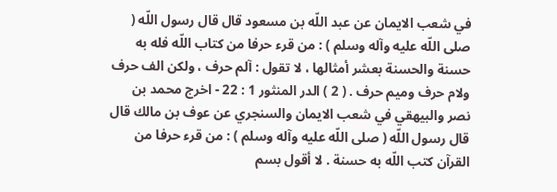في شعب الايمان عن عبد اللّه بن مسعود قال قال رسول اللّه ( صلى اللّه عليه وآله وسلم ) : من قرء حرفا من كتاب اللّه فله به حسنة والحسنة بعشر أمثالها ، لا تقول : آلم حرف ، ولكن الف حرف ولام حرف وميم حرف . ( 2 ) الدر المنثور 1 : 22 - اخرج محمد بن نصر والبيهقي في شعب الايمان والسنجري عن عوف بن مالك قال قال رسول اللّه ( صلى اللّه عليه وآله وسلم ) : من قرء حرفا من القرآن كتب اللّه به حسنة . لا أقول بسم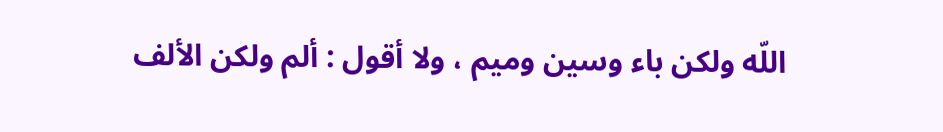اللّه ولكن باء وسين وميم ، ولا أقول : ألم ولكن الألف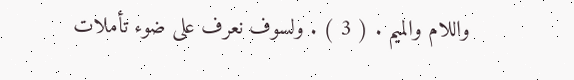واللام والميم . ( 3 ) . ولسوف نعرف على ضوء تأملات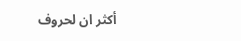أكثر ان لحروف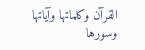القرآن وكلماتها وآياتها وسورها